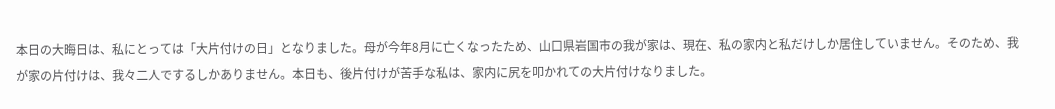本日の大晦日は、私にとっては「大片付けの日」となりました。母が今年8月に亡くなったため、山口県岩国市の我が家は、現在、私の家内と私だけしか居住していません。そのため、我が家の片付けは、我々二人でするしかありません。本日も、後片付けが苦手な私は、家内に尻を叩かれての大片付けなりました。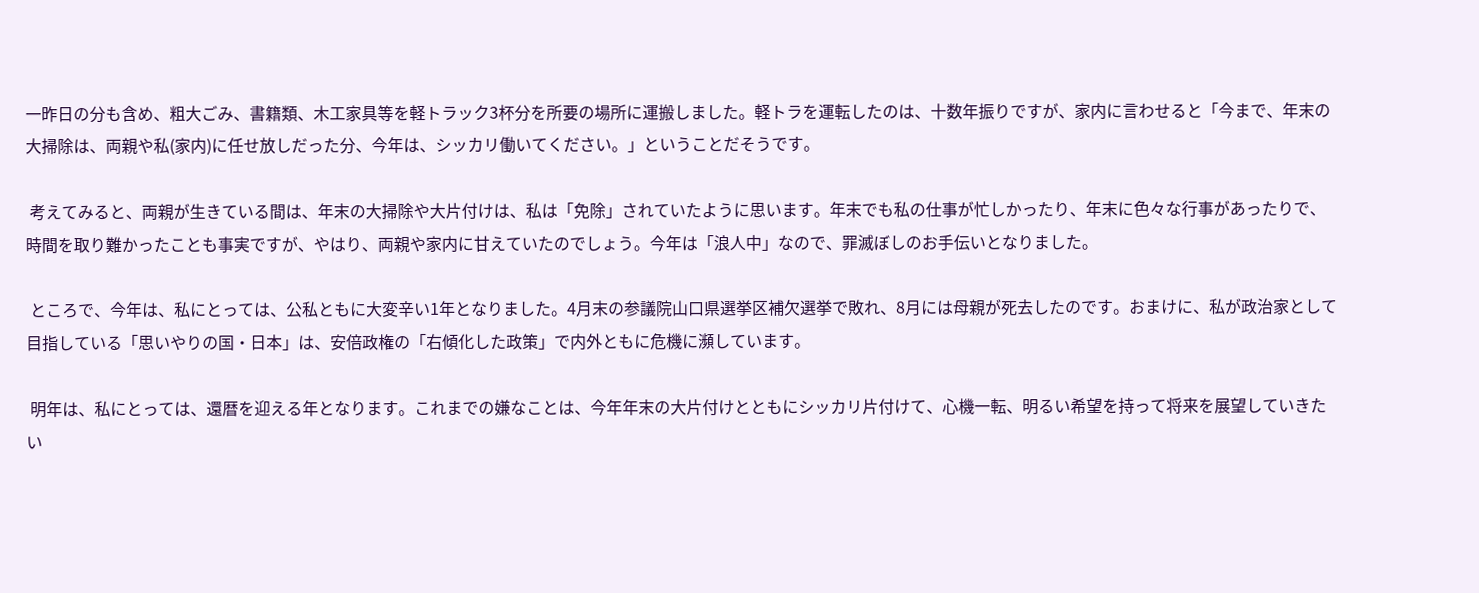一昨日の分も含め、粗大ごみ、書籍類、木工家具等を軽トラック3杯分を所要の場所に運搬しました。軽トラを運転したのは、十数年振りですが、家内に言わせると「今まで、年末の大掃除は、両親や私(家内)に任せ放しだった分、今年は、シッカリ働いてください。」ということだそうです。

 考えてみると、両親が生きている間は、年末の大掃除や大片付けは、私は「免除」されていたように思います。年末でも私の仕事が忙しかったり、年末に色々な行事があったりで、時間を取り難かったことも事実ですが、やはり、両親や家内に甘えていたのでしょう。今年は「浪人中」なので、罪滅ぼしのお手伝いとなりました。

 ところで、今年は、私にとっては、公私ともに大変辛い1年となりました。4月末の参議院山口県選挙区補欠選挙で敗れ、8月には母親が死去したのです。おまけに、私が政治家として目指している「思いやりの国・日本」は、安倍政権の「右傾化した政策」で内外ともに危機に瀕しています。

 明年は、私にとっては、還暦を迎える年となります。これまでの嫌なことは、今年年末の大片付けとともにシッカリ片付けて、心機一転、明るい希望を持って将来を展望していきたい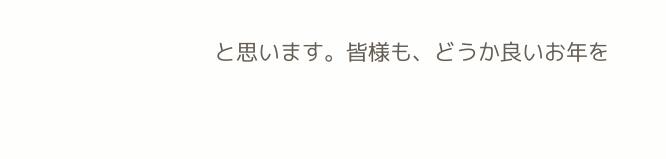と思います。皆様も、どうか良いお年を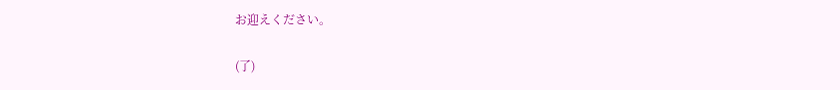お迎えください。

(了)